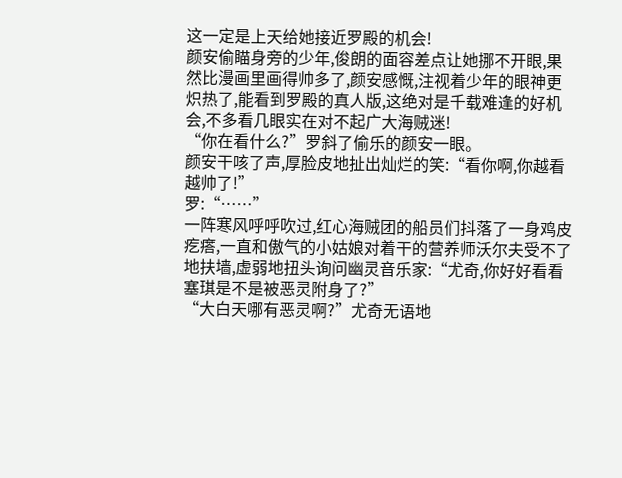这一定是上天给她接近罗殿的机会!
颜安偷瞄身旁的少年,俊朗的面容差点让她挪不开眼,果然比漫画里画得帅多了,颜安感慨,注视着少年的眼神更炽热了,能看到罗殿的真人版,这绝对是千载难逢的好机会,不多看几眼实在对不起广大海贼迷!
“你在看什么?”罗斜了偷乐的颜安一眼。
颜安干咳了声,厚脸皮地扯出灿烂的笑:“看你啊,你越看越帅了!”
罗:“……”
一阵寒风呼呼吹过,红心海贼团的船员们抖落了一身鸡皮疙瘩,一直和傲气的小姑娘对着干的营养师沃尔夫受不了地扶墙,虚弱地扭头询问幽灵音乐家:“尤奇,你好好看看塞琪是不是被恶灵附身了?”
“大白天哪有恶灵啊?”尤奇无语地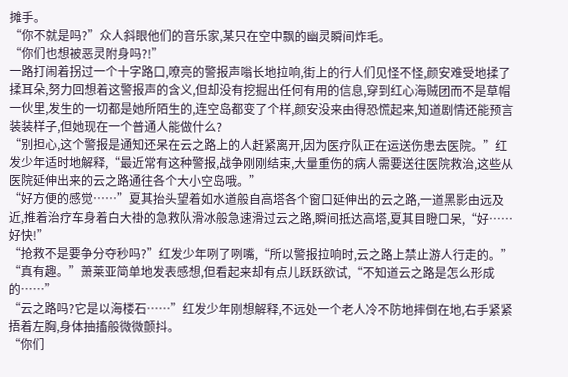摊手。
“你不就是吗?”众人斜眼他们的音乐家,某只在空中飘的幽灵瞬间炸毛。
“你们也想被恶灵附身吗?!”
一路打闹着拐过一个十字路口,嘹亮的警报声嗡长地拉响,街上的行人们见怪不怪,颜安难受地揉了揉耳朵,努力回想着这警报声的含义,但却没有挖掘出任何有用的信息,穿到红心海贼团而不是草帽一伙里,发生的一切都是她所陌生的,连空岛都变了个样,颜安没来由得恐慌起来,知道剧情还能预言装装样子,但她现在一个普通人能做什么?
“别担心,这个警报是通知还呆在云之路上的人赶紧离开,因为医疗队正在运送伤患去医院。”红发少年适时地解释,“最近常有这种警报,战争刚刚结束,大量重伤的病人需要送往医院救治,这些从医院延伸出来的云之路通往各个大小空岛哦。”
“好方便的感觉……”夏其抬头望着如水道般自高塔各个窗口延伸出的云之路,一道黑影由远及近,推着治疗车身着白大褂的急救队滑冰般急速滑过云之路,瞬间抵达高塔,夏其目瞪口呆,“好……好快!”
“抢救不是要争分夺秒吗?”红发少年咧了咧嘴,“所以警报拉响时,云之路上禁止游人行走的。”
“真有趣。”萧莱亚简单地发表感想,但看起来却有点儿跃跃欲试,“不知道云之路是怎么形成的……”
“云之路吗?它是以海楼石……”红发少年刚想解释,不远处一个老人冷不防地摔倒在地,右手紧紧捂着左胸,身体抽搐般微微颤抖。
“你们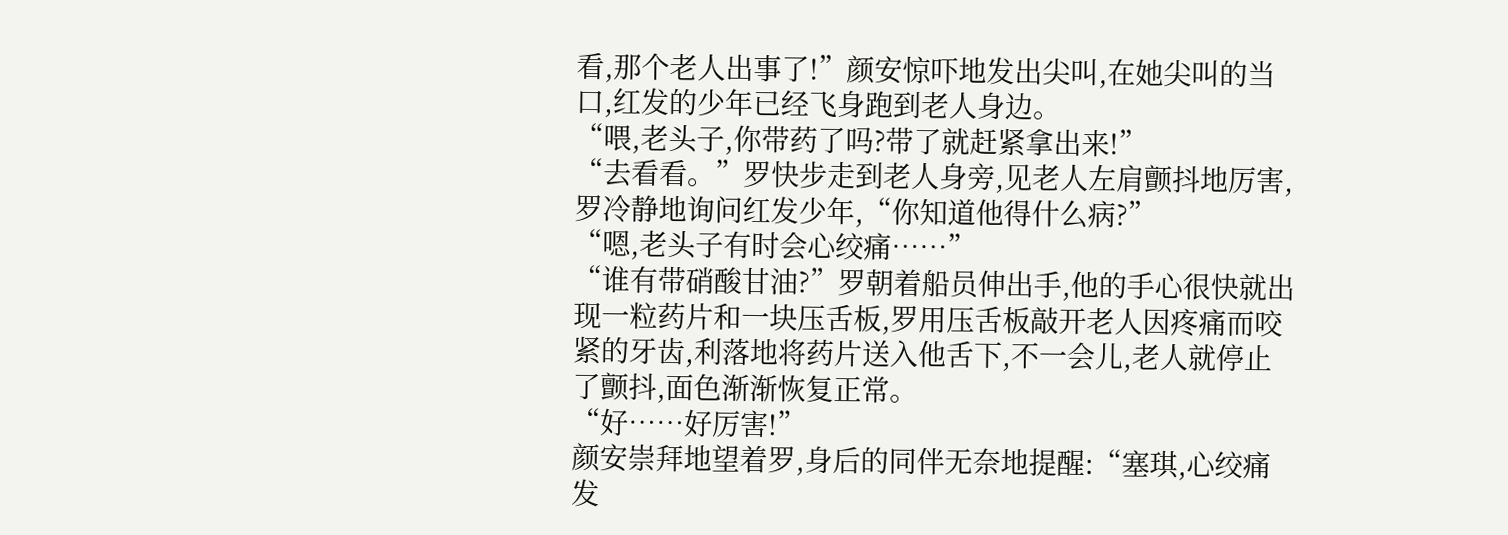看,那个老人出事了!”颜安惊吓地发出尖叫,在她尖叫的当口,红发的少年已经飞身跑到老人身边。
“喂,老头子,你带药了吗?带了就赶紧拿出来!”
“去看看。”罗快步走到老人身旁,见老人左肩颤抖地厉害,罗冷静地询问红发少年,“你知道他得什么病?”
“嗯,老头子有时会心绞痛……”
“谁有带硝酸甘油?”罗朝着船员伸出手,他的手心很快就出现一粒药片和一块压舌板,罗用压舌板敲开老人因疼痛而咬紧的牙齿,利落地将药片送入他舌下,不一会儿,老人就停止了颤抖,面色渐渐恢复正常。
“好……好厉害!”
颜安崇拜地望着罗,身后的同伴无奈地提醒:“塞琪,心绞痛发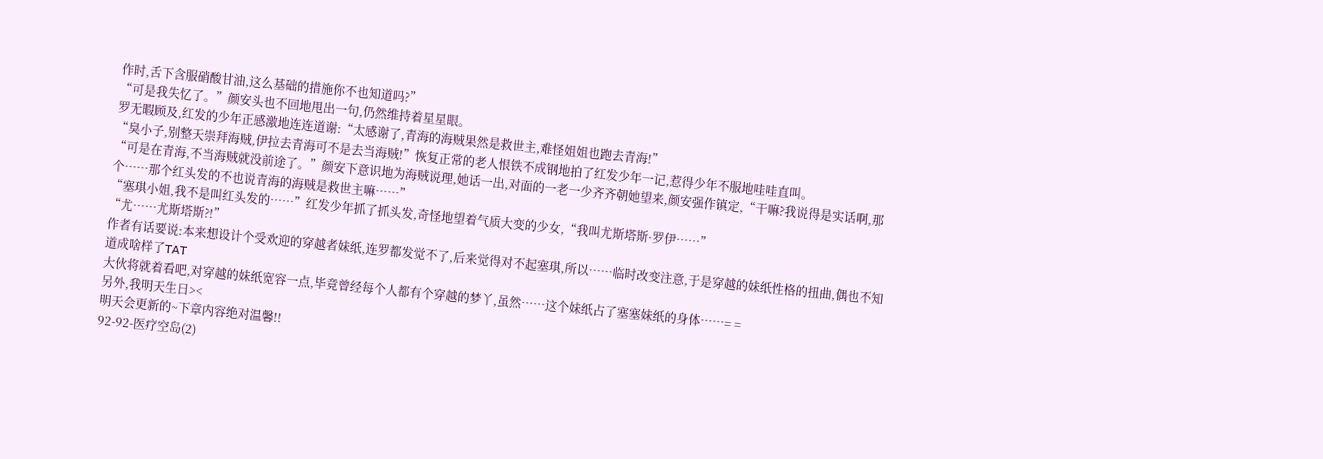作时,舌下含服硝酸甘油,这么基础的措施你不也知道吗?”
“可是我失忆了。”颜安头也不回地甩出一句,仍然维持着星星眼。
罗无暇顾及,红发的少年正感激地连连道谢:“太感谢了,青海的海贼果然是救世主,难怪姐姐也跑去青海!”
“臭小子,别整天崇拜海贼,伊拉去青海可不是去当海贼!”恢复正常的老人恨铁不成钢地拍了红发少年一记,惹得少年不服地哇哇直叫。
“可是在青海,不当海贼就没前途了。”颜安下意识地为海贼说理,她话一出,对面的一老一少齐齐朝她望来,颜安强作镇定,“干嘛?我说得是实话啊,那个……那个红头发的不也说青海的海贼是救世主嘛……”
“塞琪小姐,我不是叫红头发的……”红发少年抓了抓头发,奇怪地望着气质大变的少女,“我叫尤斯塔斯·罗伊……”
“尤……尤斯塔斯?!”
作者有话要说:本来想设计个受欢迎的穿越者妹纸,连罗都发觉不了,后来觉得对不起塞琪,所以……临时改变注意,于是穿越的妹纸性格的扭曲,偶也不知道成啥样了TAT
大伙将就着看吧,对穿越的妹纸宽容一点,毕竟曾经每个人都有个穿越的梦丫,虽然……这个妹纸占了塞塞妹纸的身体……= =
另外,我明天生日><
明天会更新的~下章内容绝对温馨!!
92-92-医疗空岛(2)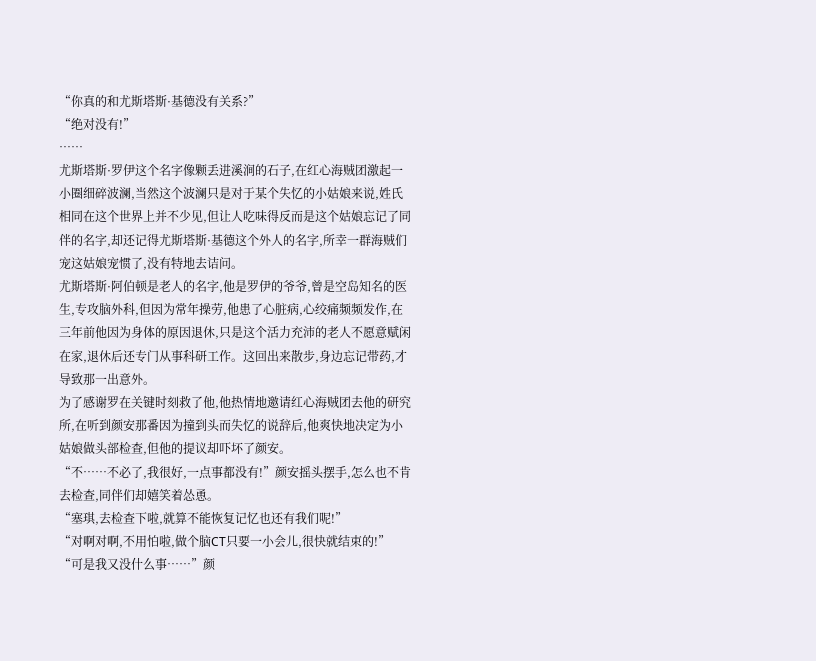“你真的和尤斯塔斯·基德没有关系?”
“绝对没有!”
……
尤斯塔斯·罗伊这个名字像颗丢进溪涧的石子,在红心海贼团激起一小圈细碎波澜,当然这个波澜只是对于某个失忆的小姑娘来说,姓氏相同在这个世界上并不少见,但让人吃味得反而是这个姑娘忘记了同伴的名字,却还记得尤斯塔斯·基德这个外人的名字,所幸一群海贼们宠这姑娘宠惯了,没有特地去诘问。
尤斯塔斯·阿伯顿是老人的名字,他是罗伊的爷爷,曾是空岛知名的医生,专攻脑外科,但因为常年操劳,他患了心脏病,心绞痛频频发作,在三年前他因为身体的原因退休,只是这个活力充沛的老人不愿意赋闲在家,退休后还专门从事科研工作。这回出来散步,身边忘记带药,才导致那一出意外。
为了感谢罗在关键时刻救了他,他热情地邀请红心海贼团去他的研究所,在听到颜安那番因为撞到头而失忆的说辞后,他爽快地决定为小姑娘做头部检查,但他的提议却吓坏了颜安。
“不……不必了,我很好,一点事都没有!”颜安摇头摆手,怎么也不肯去检查,同伴们却嬉笑着怂恿。
“塞琪,去检查下啦,就算不能恢复记忆也还有我们呢!”
“对啊对啊,不用怕啦,做个脑CT只要一小会儿,很快就结束的!”
“可是我又没什么事……”颜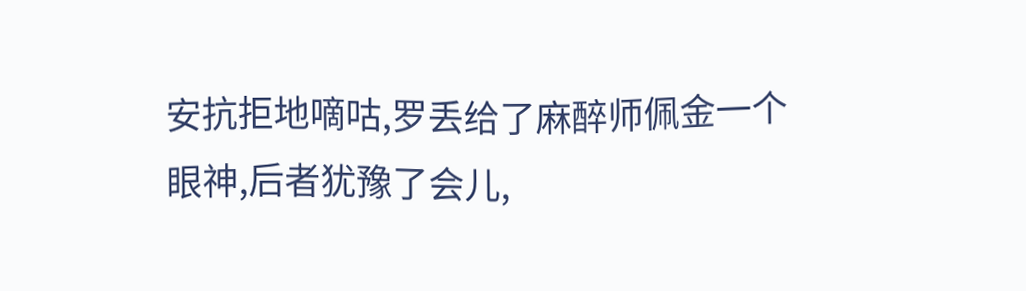安抗拒地嘀咕,罗丢给了麻醉师佩金一个眼神,后者犹豫了会儿,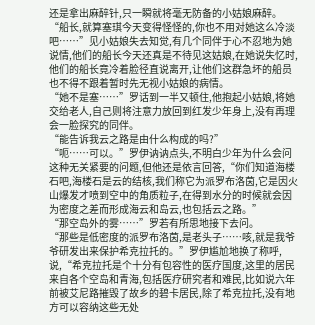还是拿出麻醉针,只一瞬就将毫无防备的小姑娘麻醉。
“船长,就算塞琪今天变得怪怪的,你也不用对她这么冷淡吧……”见小姑娘失去知觉,有几个同伴于心不忍地为她说情,他们的船长今天还真是不待见这姑娘,在她说失忆时,他们的船长竟冷着脸径直说离开,让他们这群急坏的船员也不得不跟着暂时先无视小姑娘的病情。
“她不是塞……”罗话到一半又顿住,他抱起小姑娘,将她交给老人,自己则将注意力放回到红发少年身上,没有再理会一脸探究的同伴。
“能告诉我云之路是由什么构成的吗?”
“呃……可以。”罗伊讷讷点头,不明白少年为什么会问这种无关紧要的问题,但他还是依言回答,“你们知道海楼石吧,海楼石是云的结核,我们称它为派罗布洛茵,它是因火山爆发才喷到空中的角质粒子,在得到水分的时候就会因为密度之差而形成海云和岛云,也包括云之路。”
“那空岛外的雾……”罗若有所思地接下去问。
“那些是低密度的派罗布洛茵,是老头子……咳,就是我爷爷研发出来保护希克拉托的。”罗伊尴尬地换了称呼,说,“希克拉托是个十分有包容性的医疗国度,这里的居民来自各个空岛和青海,包括医疗研究者和难民,比如说六年前被艾尼路摧毁了故乡的碧卡居民,除了希克拉托,没有地方可以容纳这些无处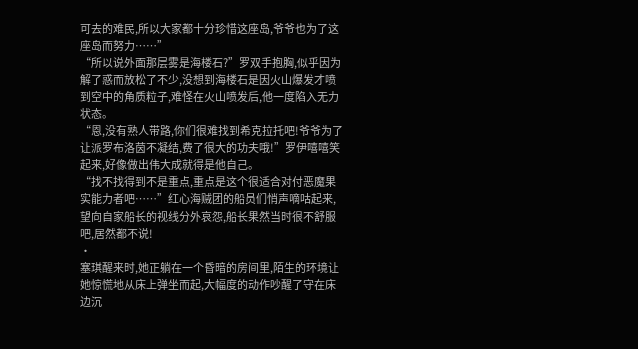可去的难民,所以大家都十分珍惜这座岛,爷爷也为了这座岛而努力……”
“所以说外面那层雾是海楼石?”罗双手抱胸,似乎因为解了惑而放松了不少,没想到海楼石是因火山爆发才喷到空中的角质粒子,难怪在火山喷发后,他一度陷入无力状态。
“恩,没有熟人带路,你们很难找到希克拉托吧!爷爷为了让派罗布洛茵不凝结,费了很大的功夫哦!”罗伊嘻嘻笑起来,好像做出伟大成就得是他自己。
“找不找得到不是重点,重点是这个很适合对付恶魔果实能力者吧……”红心海贼团的船员们悄声嘀咕起来,望向自家船长的视线分外哀怨,船长果然当时很不舒服吧,居然都不说!
·
塞琪醒来时,她正躺在一个昏暗的房间里,陌生的环境让她惊慌地从床上弹坐而起,大幅度的动作吵醒了守在床边沉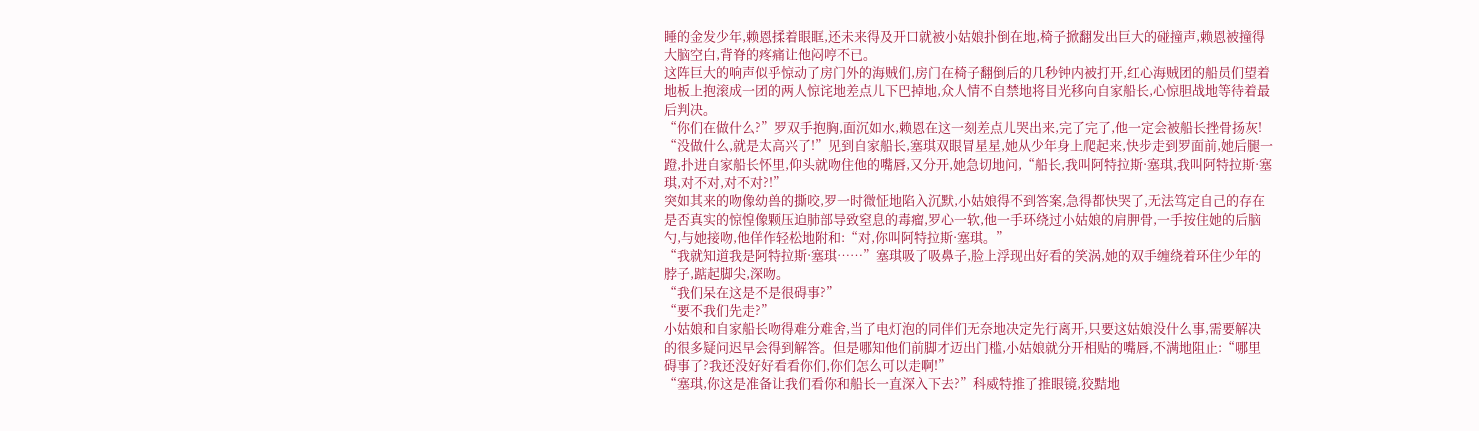睡的金发少年,赖恩揉着眼眶,还未来得及开口就被小姑娘扑倒在地,椅子掀翻发出巨大的碰撞声,赖恩被撞得大脑空白,背脊的疼痛让他闷哼不已。
这阵巨大的响声似乎惊动了房门外的海贼们,房门在椅子翻倒后的几秒钟内被打开,红心海贼团的船员们望着地板上抱滚成一团的两人惊诧地差点儿下巴掉地,众人情不自禁地将目光移向自家船长,心惊胆战地等待着最后判决。
“你们在做什么?”罗双手抱胸,面沉如水,赖恩在这一刻差点儿哭出来,完了完了,他一定会被船长挫骨扬灰!
“没做什么,就是太高兴了!”见到自家船长,塞琪双眼冒星星,她从少年身上爬起来,快步走到罗面前,她后腿一蹬,扑进自家船长怀里,仰头就吻住他的嘴唇,又分开,她急切地问,“船长,我叫阿特拉斯·塞琪,我叫阿特拉斯·塞琪,对不对,对不对?!”
突如其来的吻像幼兽的撕咬,罗一时微怔地陷入沉默,小姑娘得不到答案,急得都快哭了,无法笃定自己的存在是否真实的惊惶像颗压迫肺部导致窒息的毒瘤,罗心一软,他一手环绕过小姑娘的肩胛骨,一手按住她的后脑勺,与她接吻,他佯作轻松地附和:“对,你叫阿特拉斯·塞琪。”
“我就知道我是阿特拉斯·塞琪……”塞琪吸了吸鼻子,脸上浮现出好看的笑涡,她的双手缠绕着环住少年的脖子,踮起脚尖,深吻。
“我们呆在这是不是很碍事?”
“要不我们先走?”
小姑娘和自家船长吻得难分难舍,当了电灯泡的同伴们无奈地决定先行离开,只要这姑娘没什么事,需要解决的很多疑问迟早会得到解答。但是哪知他们前脚才迈出门槛,小姑娘就分开相贴的嘴唇,不满地阻止:“哪里碍事了?我还没好好看看你们,你们怎么可以走啊!”
“塞琪,你这是准备让我们看你和船长一直深入下去?”科威特推了推眼镜,狡黠地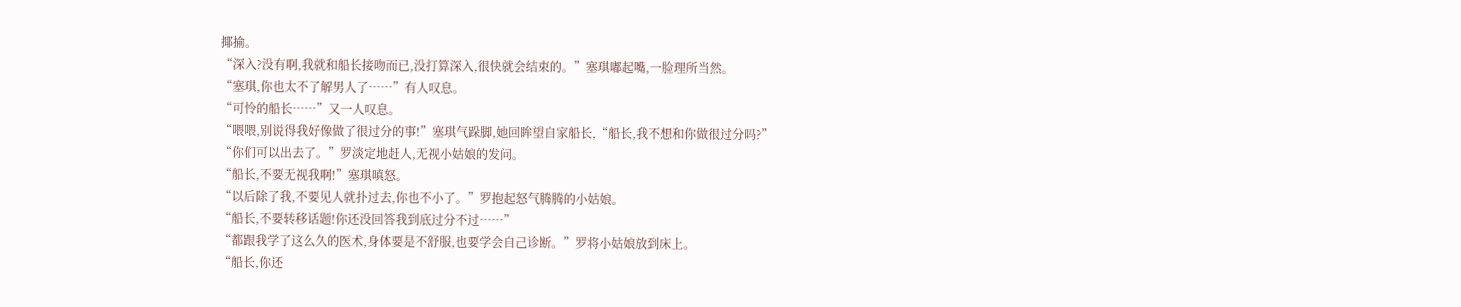揶揄。
“深入?没有啊,我就和船长接吻而已,没打算深入,很快就会结束的。”塞琪嘟起嘴,一脸理所当然。
“塞琪,你也太不了解男人了……”有人叹息。
“可怜的船长……”又一人叹息。
“喂喂,别说得我好像做了很过分的事!”塞琪气跺脚,她回眸望自家船长,“船长,我不想和你做很过分吗?”
“你们可以出去了。”罗淡定地赶人,无视小姑娘的发问。
“船长,不要无视我啊!”塞琪嗔怒。
“以后除了我,不要见人就扑过去,你也不小了。”罗抱起怒气腾腾的小姑娘。
“船长,不要转移话题!你还没回答我到底过分不过……”
“都跟我学了这么久的医术,身体要是不舒服,也要学会自己诊断。”罗将小姑娘放到床上。
“船长,你还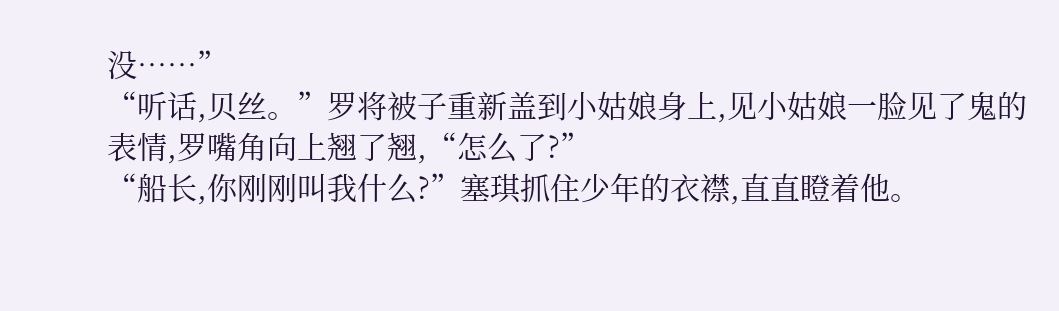没……”
“听话,贝丝。”罗将被子重新盖到小姑娘身上,见小姑娘一脸见了鬼的表情,罗嘴角向上翘了翘,“怎么了?”
“船长,你刚刚叫我什么?”塞琪抓住少年的衣襟,直直瞪着他。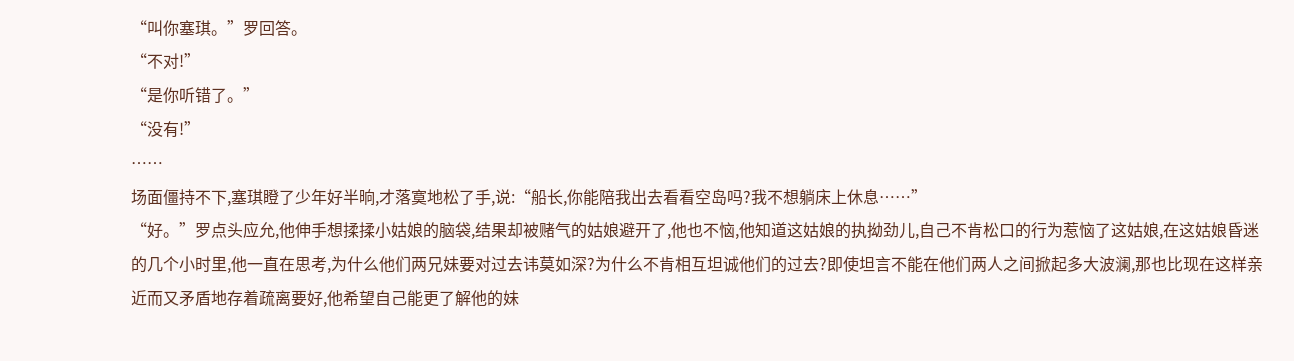“叫你塞琪。”罗回答。
“不对!”
“是你听错了。”
“没有!”
……
场面僵持不下,塞琪瞪了少年好半晌,才落寞地松了手,说:“船长,你能陪我出去看看空岛吗?我不想躺床上休息……”
“好。”罗点头应允,他伸手想揉揉小姑娘的脑袋,结果却被赌气的姑娘避开了,他也不恼,他知道这姑娘的执拗劲儿,自己不肯松口的行为惹恼了这姑娘,在这姑娘昏迷的几个小时里,他一直在思考,为什么他们两兄妹要对过去讳莫如深?为什么不肯相互坦诚他们的过去?即使坦言不能在他们两人之间掀起多大波澜,那也比现在这样亲近而又矛盾地存着疏离要好,他希望自己能更了解他的妹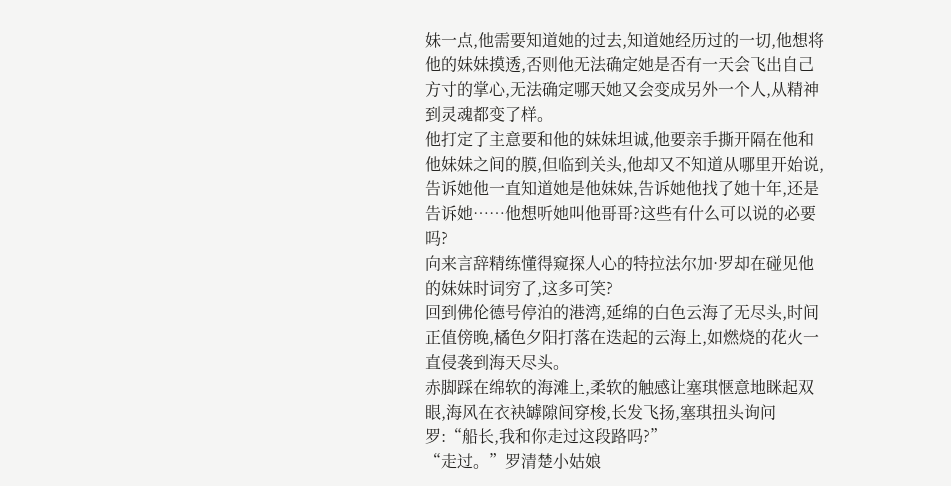妹一点,他需要知道她的过去,知道她经历过的一切,他想将他的妹妹摸透,否则他无法确定她是否有一天会飞出自己方寸的掌心,无法确定哪天她又会变成另外一个人,从精神到灵魂都变了样。
他打定了主意要和他的妹妹坦诚,他要亲手撕开隔在他和他妹妹之间的膜,但临到关头,他却又不知道从哪里开始说,告诉她他一直知道她是他妹妹,告诉她他找了她十年,还是告诉她……他想听她叫他哥哥?这些有什么可以说的必要吗?
向来言辞精练懂得窥探人心的特拉法尔加·罗却在碰见他的妹妹时词穷了,这多可笑?
回到佛伦德号停泊的港湾,延绵的白色云海了无尽头,时间正值傍晚,橘色夕阳打落在迭起的云海上,如燃烧的花火一直侵袭到海天尽头。
赤脚踩在绵软的海滩上,柔软的触感让塞琪惬意地眯起双眼,海风在衣袂罅隙间穿梭,长发飞扬,塞琪扭头询问罗:“船长,我和你走过这段路吗?”
“走过。”罗清楚小姑娘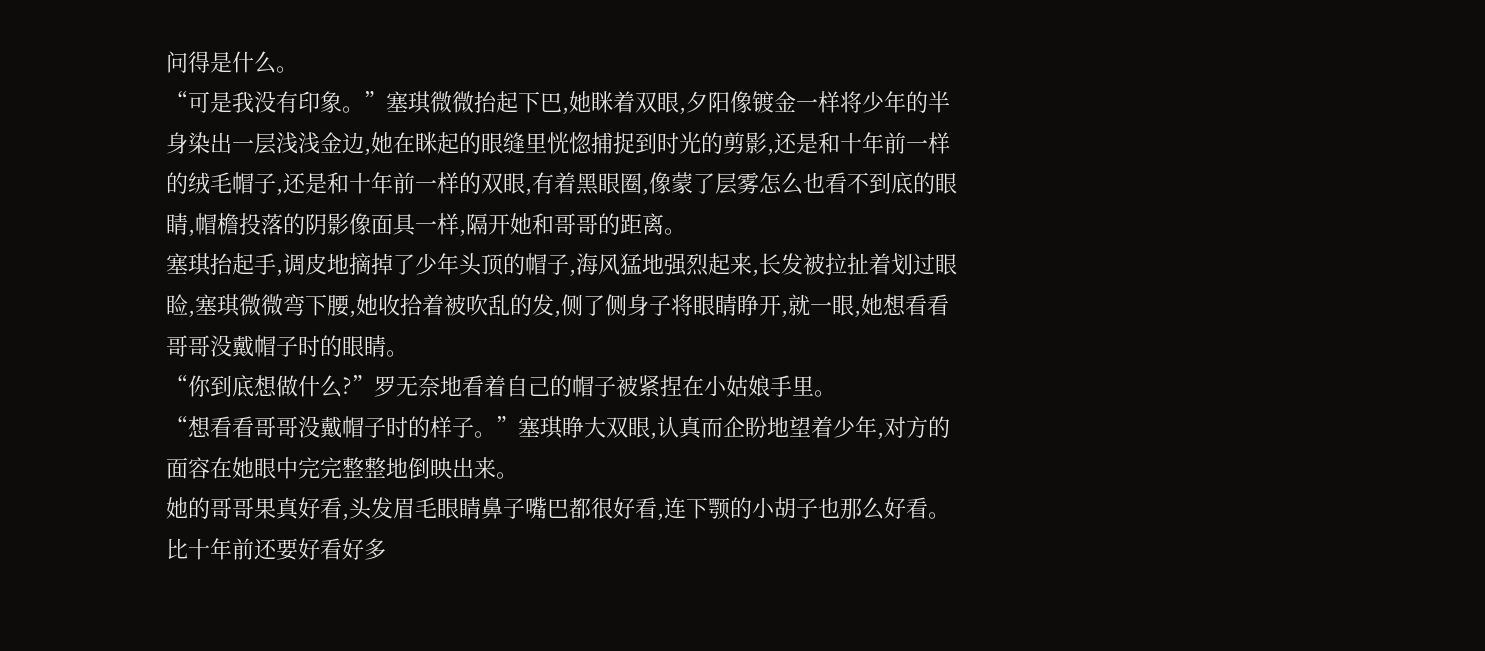问得是什么。
“可是我没有印象。”塞琪微微抬起下巴,她眯着双眼,夕阳像镀金一样将少年的半身染出一层浅浅金边,她在眯起的眼缝里恍惚捕捉到时光的剪影,还是和十年前一样的绒毛帽子,还是和十年前一样的双眼,有着黑眼圈,像蒙了层雾怎么也看不到底的眼睛,帽檐投落的阴影像面具一样,隔开她和哥哥的距离。
塞琪抬起手,调皮地摘掉了少年头顶的帽子,海风猛地强烈起来,长发被拉扯着划过眼睑,塞琪微微弯下腰,她收拾着被吹乱的发,侧了侧身子将眼睛睁开,就一眼,她想看看哥哥没戴帽子时的眼睛。
“你到底想做什么?”罗无奈地看着自己的帽子被紧捏在小姑娘手里。
“想看看哥哥没戴帽子时的样子。”塞琪睁大双眼,认真而企盼地望着少年,对方的面容在她眼中完完整整地倒映出来。
她的哥哥果真好看,头发眉毛眼睛鼻子嘴巴都很好看,连下颚的小胡子也那么好看。
比十年前还要好看好多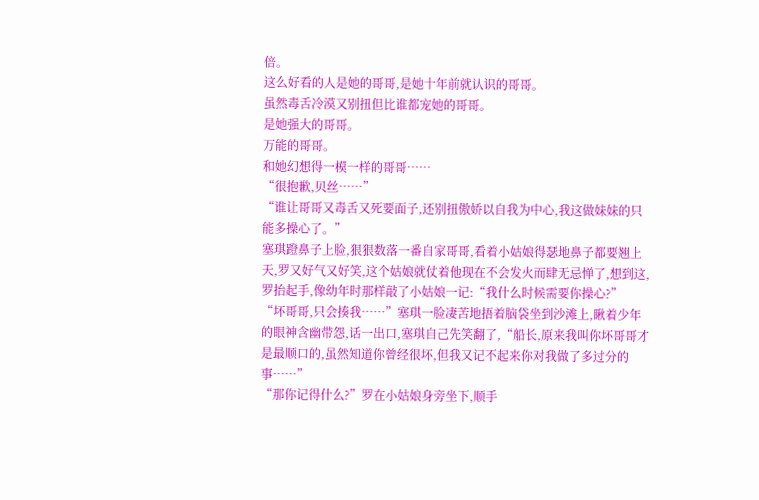倍。
这么好看的人是她的哥哥,是她十年前就认识的哥哥。
虽然毒舌冷漠又别扭但比谁都宠她的哥哥。
是她强大的哥哥。
万能的哥哥。
和她幻想得一模一样的哥哥……
“很抱歉,贝丝……”
“谁让哥哥又毒舌又死要面子,还别扭傲娇以自我为中心,我这做妹妹的只能多操心了。”
塞琪蹬鼻子上脸,狠狠数落一番自家哥哥,看着小姑娘得瑟地鼻子都要翘上天,罗又好气又好笑,这个姑娘就仗着他现在不会发火而肆无忌惮了,想到这,罗抬起手,像幼年时那样敲了小姑娘一记:“我什么时候需要你操心?”
“坏哥哥,只会揍我……”塞琪一脸凄苦地捂着脑袋坐到沙滩上,瞅着少年的眼神含幽带怨,话一出口,塞琪自己先笑翻了,“船长,原来我叫你坏哥哥才是最顺口的,虽然知道你曾经很坏,但我又记不起来你对我做了多过分的事……”
“那你记得什么?”罗在小姑娘身旁坐下,顺手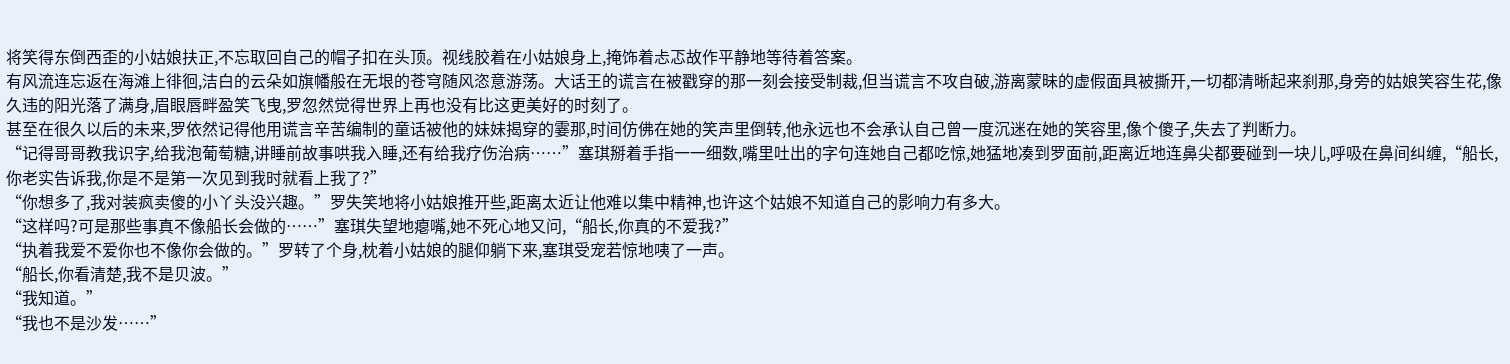将笑得东倒西歪的小姑娘扶正,不忘取回自己的帽子扣在头顶。视线胶着在小姑娘身上,掩饰着忐忑故作平静地等待着答案。
有风流连忘返在海滩上徘徊,洁白的云朵如旗幡般在无垠的苍穹随风恣意游荡。大话王的谎言在被戳穿的那一刻会接受制裁,但当谎言不攻自破,游离蒙昧的虚假面具被撕开,一切都清晰起来刹那,身旁的姑娘笑容生花,像久违的阳光落了满身,眉眼唇畔盈笑飞曳,罗忽然觉得世界上再也没有比这更美好的时刻了。
甚至在很久以后的未来,罗依然记得他用谎言辛苦编制的童话被他的妹妹揭穿的霎那,时间仿佛在她的笑声里倒转,他永远也不会承认自己曾一度沉迷在她的笑容里,像个傻子,失去了判断力。
“记得哥哥教我识字,给我泡葡萄糖,讲睡前故事哄我入睡,还有给我疗伤治病……”塞琪掰着手指一一细数,嘴里吐出的字句连她自己都吃惊,她猛地凑到罗面前,距离近地连鼻尖都要碰到一块儿,呼吸在鼻间纠缠,“船长,你老实告诉我,你是不是第一次见到我时就看上我了?”
“你想多了,我对装疯卖傻的小丫头没兴趣。”罗失笑地将小姑娘推开些,距离太近让他难以集中精神,也许这个姑娘不知道自己的影响力有多大。
“这样吗?可是那些事真不像船长会做的……”塞琪失望地瘪嘴,她不死心地又问,“船长,你真的不爱我?”
“执着我爱不爱你也不像你会做的。”罗转了个身,枕着小姑娘的腿仰躺下来,塞琪受宠若惊地咦了一声。
“船长,你看清楚,我不是贝波。”
“我知道。”
“我也不是沙发……”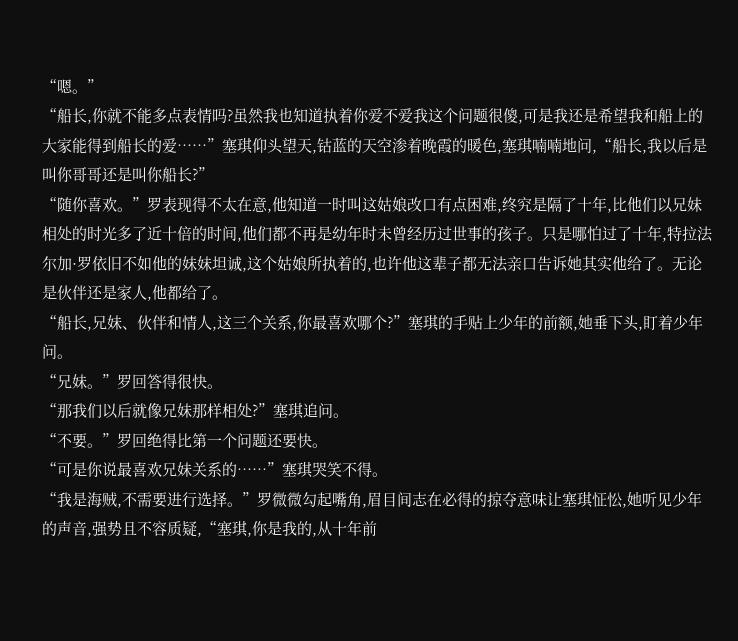“嗯。”
“船长,你就不能多点表情吗?虽然我也知道执着你爱不爱我这个问题很傻,可是我还是希望我和船上的大家能得到船长的爱……”塞琪仰头望天,钴蓝的天空渗着晚霞的暖色,塞琪喃喃地问,“船长,我以后是叫你哥哥还是叫你船长?”
“随你喜欢。”罗表现得不太在意,他知道一时叫这姑娘改口有点困难,终究是隔了十年,比他们以兄妹相处的时光多了近十倍的时间,他们都不再是幼年时未曾经历过世事的孩子。只是哪怕过了十年,特拉法尔加·罗依旧不如他的妹妹坦诚,这个姑娘所执着的,也许他这辈子都无法亲口告诉她其实他给了。无论是伙伴还是家人,他都给了。
“船长,兄妹、伙伴和情人,这三个关系,你最喜欢哪个?”塞琪的手贴上少年的前额,她垂下头,盯着少年问。
“兄妹。”罗回答得很快。
“那我们以后就像兄妹那样相处?”塞琪追问。
“不要。”罗回绝得比第一个问题还要快。
“可是你说最喜欢兄妹关系的……”塞琪哭笑不得。
“我是海贼,不需要进行选择。”罗微微勾起嘴角,眉目间志在必得的掠夺意味让塞琪怔忪,她听见少年的声音,强势且不容质疑,“塞琪,你是我的,从十年前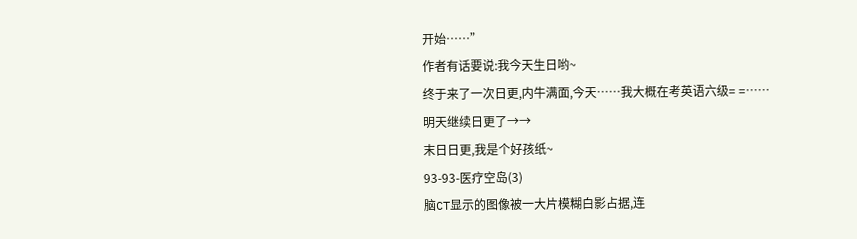开始……”
作者有话要说:我今天生日哟~
终于来了一次日更,内牛满面,今天……我大概在考英语六级= =……
明天继续日更了→→
末日日更,我是个好孩纸~
93-93-医疗空岛(3)
脑CT显示的图像被一大片模糊白影占据,连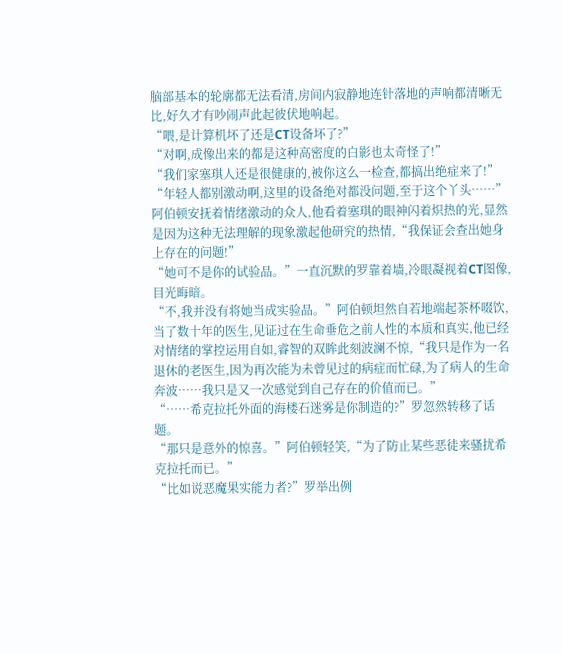脑部基本的轮廓都无法看清,房间内寂静地连针落地的声响都清晰无比,好久才有吵闹声此起彼伏地响起。
“喂,是计算机坏了还是CT设备坏了?”
“对啊,成像出来的都是这种高密度的白影也太奇怪了!”
“我们家塞琪人还是很健康的,被你这么一检查,都搞出绝症来了!”
“年轻人都别激动啊,这里的设备绝对都没问题,至于这个丫头……”阿伯顿安抚着情绪激动的众人,他看着塞琪的眼神闪着炽热的光,显然是因为这种无法理解的现象激起他研究的热情,“我保证会查出她身上存在的问题!”
“她可不是你的试验品。”一直沉默的罗靠着墙,冷眼凝视着CT图像,目光晦暗。
“不,我并没有将她当成实验品。”阿伯顿坦然自若地端起茶杯啜饮,当了数十年的医生,见证过在生命垂危之前人性的本质和真实,他已经对情绪的掌控运用自如,睿智的双眸此刻波澜不惊,“我只是作为一名退休的老医生,因为再次能为未曾见过的病症而忙碌,为了病人的生命奔波……我只是又一次感觉到自己存在的价值而已。”
“……希克拉托外面的海楼石迷雾是你制造的?”罗忽然转移了话题。
“那只是意外的惊喜。”阿伯顿轻笑,“为了防止某些恶徒来骚扰希克拉托而已。”
“比如说恶魔果实能力者?”罗举出例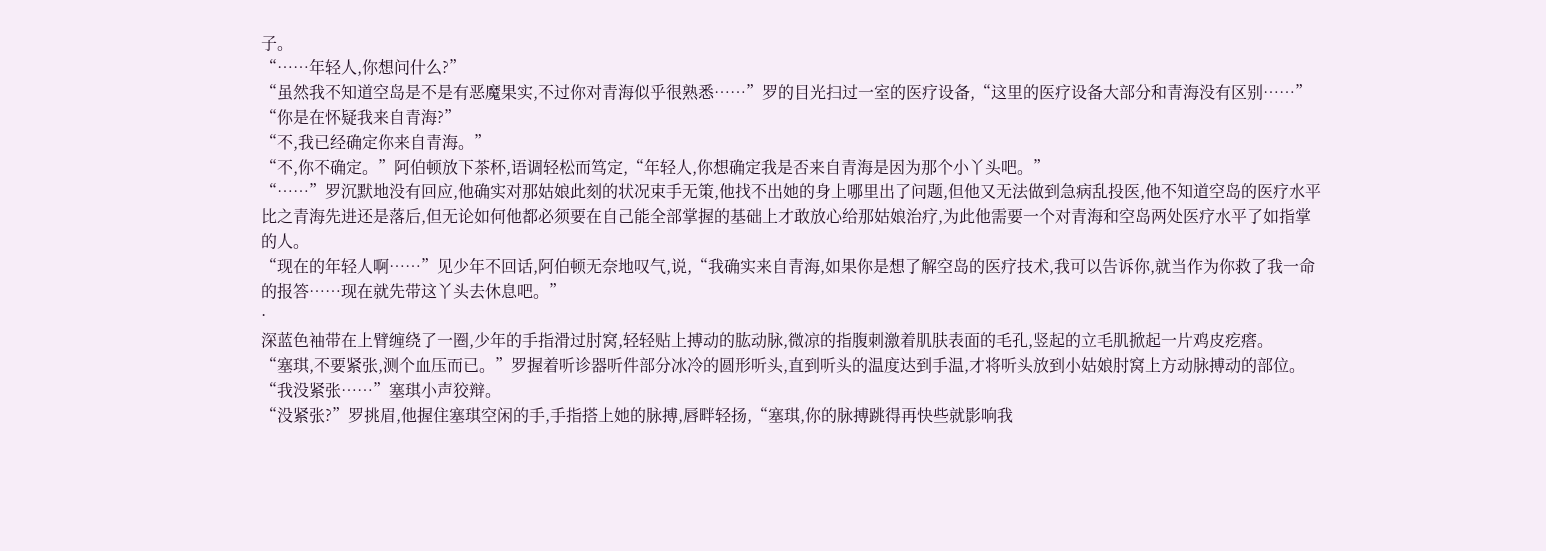子。
“……年轻人,你想问什么?”
“虽然我不知道空岛是不是有恶魔果实,不过你对青海似乎很熟悉……”罗的目光扫过一室的医疗设备,“这里的医疗设备大部分和青海没有区别……”
“你是在怀疑我来自青海?”
“不,我已经确定你来自青海。”
“不,你不确定。”阿伯顿放下茶杯,语调轻松而笃定,“年轻人,你想确定我是否来自青海是因为那个小丫头吧。”
“……”罗沉默地没有回应,他确实对那姑娘此刻的状况束手无策,他找不出她的身上哪里出了问题,但他又无法做到急病乱投医,他不知道空岛的医疗水平比之青海先进还是落后,但无论如何他都必须要在自己能全部掌握的基础上才敢放心给那姑娘治疗,为此他需要一个对青海和空岛两处医疗水平了如指掌的人。
“现在的年轻人啊……”见少年不回话,阿伯顿无奈地叹气,说,“我确实来自青海,如果你是想了解空岛的医疗技术,我可以告诉你,就当作为你救了我一命的报答……现在就先带这丫头去休息吧。”
·
深蓝色袖带在上臂缠绕了一圈,少年的手指滑过肘窝,轻轻贴上搏动的肱动脉,微凉的指腹刺激着肌肤表面的毛孔,竖起的立毛肌掀起一片鸡皮疙瘩。
“塞琪,不要紧张,测个血压而已。”罗握着听诊器听件部分冰冷的圆形听头,直到听头的温度达到手温,才将听头放到小姑娘肘窝上方动脉搏动的部位。
“我没紧张……”塞琪小声狡辩。
“没紧张?”罗挑眉,他握住塞琪空闲的手,手指搭上她的脉搏,唇畔轻扬,“塞琪,你的脉搏跳得再快些就影响我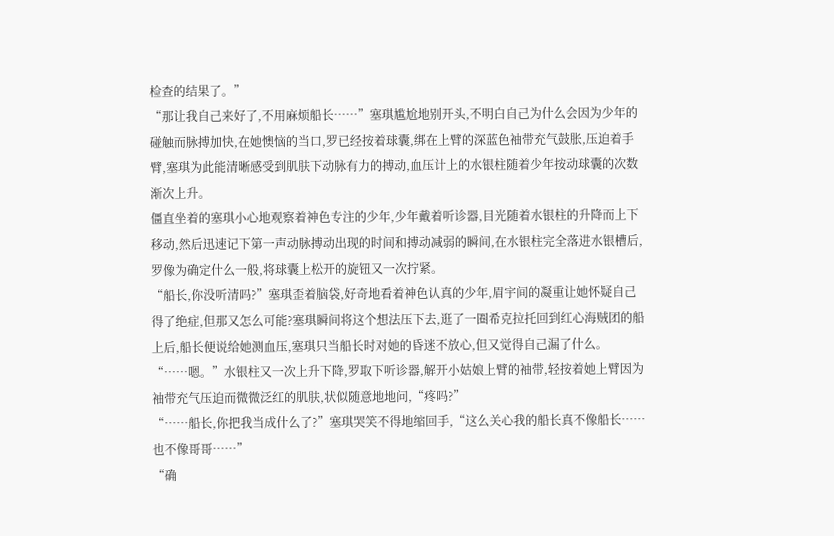检查的结果了。”
“那让我自己来好了,不用麻烦船长……”塞琪尴尬地别开头,不明白自己为什么会因为少年的碰触而脉搏加快,在她懊恼的当口,罗已经按着球囊,绑在上臂的深蓝色袖带充气鼓胀,压迫着手臂,塞琪为此能清晰感受到肌肤下动脉有力的搏动,血压计上的水银柱随着少年按动球囊的次数渐次上升。
僵直坐着的塞琪小心地观察着神色专注的少年,少年戴着听诊器,目光随着水银柱的升降而上下移动,然后迅速记下第一声动脉搏动出现的时间和搏动减弱的瞬间,在水银柱完全落进水银槽后,罗像为确定什么一般,将球囊上松开的旋钮又一次拧紧。
“船长,你没听清吗?”塞琪歪着脑袋,好奇地看着神色认真的少年,眉宇间的凝重让她怀疑自己得了绝症,但那又怎么可能?塞琪瞬间将这个想法压下去,逛了一圈希克拉托回到红心海贼团的船上后,船长便说给她测血压,塞琪只当船长时对她的昏迷不放心,但又觉得自己漏了什么。
“……嗯。”水银柱又一次上升下降,罗取下听诊器,解开小姑娘上臂的袖带,轻按着她上臂因为袖带充气压迫而微微泛红的肌肤,状似随意地地问,“疼吗?”
“……船长,你把我当成什么了?”塞琪哭笑不得地缩回手,“这么关心我的船长真不像船长……也不像哥哥……”
“确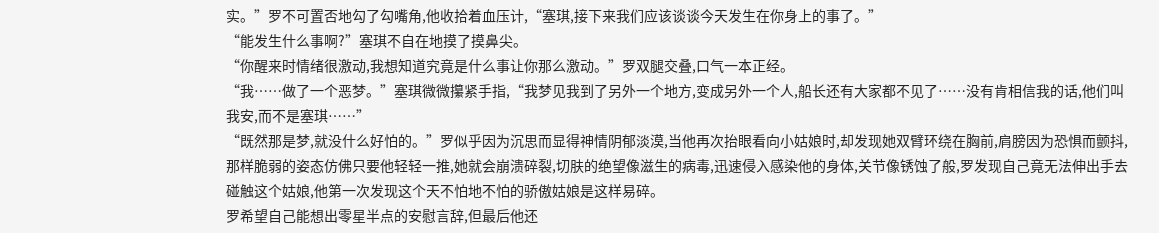实。”罗不可置否地勾了勾嘴角,他收拾着血压计,“塞琪,接下来我们应该谈谈今天发生在你身上的事了。”
“能发生什么事啊?”塞琪不自在地摸了摸鼻尖。
“你醒来时情绪很激动,我想知道究竟是什么事让你那么激动。”罗双腿交叠,口气一本正经。
“我……做了一个恶梦。”塞琪微微攥紧手指,“我梦见我到了另外一个地方,变成另外一个人,船长还有大家都不见了……没有肯相信我的话,他们叫我安,而不是塞琪……”
“既然那是梦,就没什么好怕的。”罗似乎因为沉思而显得神情阴郁淡漠,当他再次抬眼看向小姑娘时,却发现她双臂环绕在胸前,肩膀因为恐惧而颤抖,那样脆弱的姿态仿佛只要他轻轻一推,她就会崩溃碎裂,切肤的绝望像滋生的病毒,迅速侵入感染他的身体,关节像锈蚀了般,罗发现自己竟无法伸出手去碰触这个姑娘,他第一次发现这个天不怕地不怕的骄傲姑娘是这样易碎。
罗希望自己能想出零星半点的安慰言辞,但最后他还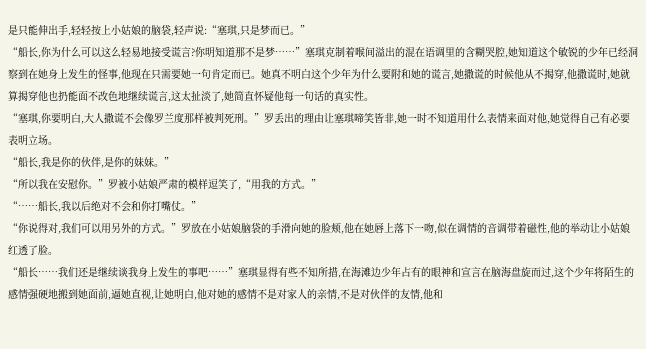是只能伸出手,轻轻按上小姑娘的脑袋,轻声说:“塞琪,只是梦而已。”
“船长,你为什么可以这么轻易地接受谎言?你明知道那不是梦……”塞琪克制着喉间溢出的混在语调里的含糊哭腔,她知道这个敏锐的少年已经洞察到在她身上发生的怪事,他现在只需要她一句肯定而已。她真不明白这个少年为什么要附和她的谎言,她撒谎的时候他从不揭穿,他撒谎时,她就算揭穿他也扔能面不改色地继续谎言,这太扯淡了,她简直怀疑他每一句话的真实性。
“塞琪,你要明白,大人撒谎不会像罗兰度那样被判死刑。”罗丢出的理由让塞琪啼笑皆非,她一时不知道用什么表情来面对他,她觉得自己有必要表明立场。
“船长,我是你的伙伴,是你的妹妹。”
“所以我在安慰你。”罗被小姑娘严肃的模样逗笑了,“用我的方式。”
“……船长,我以后绝对不会和你打嘴仗。”
“你说得对,我们可以用另外的方式。”罗放在小姑娘脑袋的手滑向她的脸颊,他在她唇上落下一吻,似在调情的音调带着磁性,他的举动让小姑娘红透了脸。
“船长……我们还是继续谈我身上发生的事吧……”塞琪显得有些不知所措,在海滩边少年占有的眼神和宣言在脑海盘旋而过,这个少年将陌生的感情强硬地搬到她面前,逼她直视,让她明白,他对她的感情不是对家人的亲情,不是对伙伴的友情,他和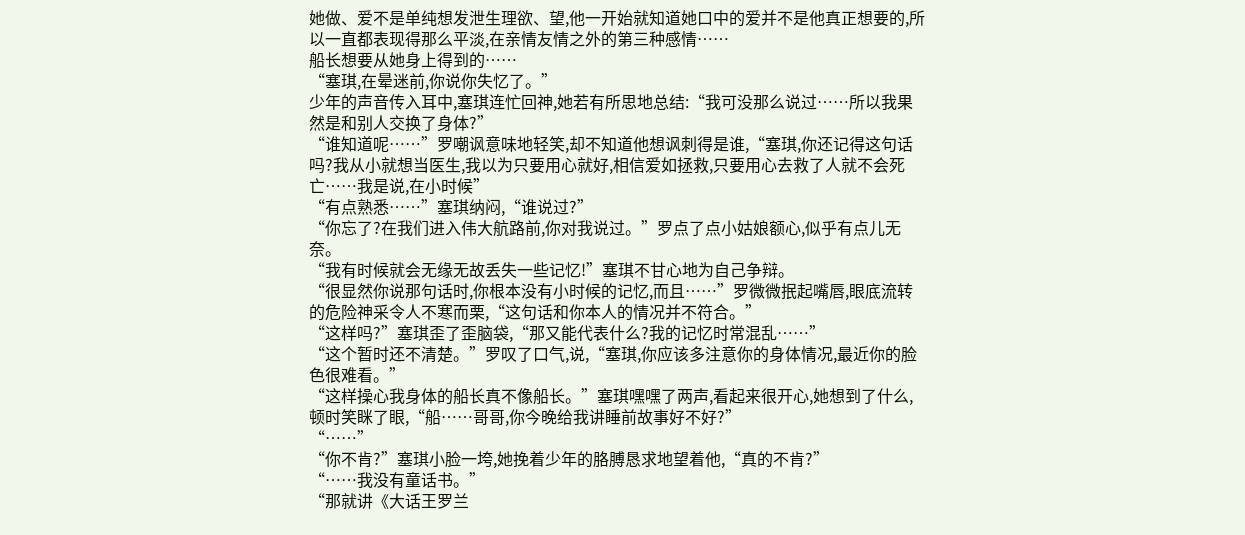她做、爱不是单纯想发泄生理欲、望,他一开始就知道她口中的爱并不是他真正想要的,所以一直都表现得那么平淡,在亲情友情之外的第三种感情……
船长想要从她身上得到的……
“塞琪,在晕迷前,你说你失忆了。”
少年的声音传入耳中,塞琪连忙回神,她若有所思地总结:“我可没那么说过……所以我果然是和别人交换了身体?”
“谁知道呢……”罗嘲讽意味地轻笑,却不知道他想讽刺得是谁,“塞琪,你还记得这句话吗?我从小就想当医生,我以为只要用心就好,相信爱如拯救,只要用心去救了人就不会死亡……我是说,在小时候”
“有点熟悉……”塞琪纳闷,“谁说过?”
“你忘了?在我们进入伟大航路前,你对我说过。”罗点了点小姑娘额心,似乎有点儿无奈。
“我有时候就会无缘无故丢失一些记忆!”塞琪不甘心地为自己争辩。
“很显然你说那句话时,你根本没有小时候的记忆,而且……”罗微微抿起嘴唇,眼底流转的危险神采令人不寒而栗,“这句话和你本人的情况并不符合。”
“这样吗?”塞琪歪了歪脑袋,“那又能代表什么?我的记忆时常混乱……”
“这个暂时还不清楚。”罗叹了口气,说,“塞琪,你应该多注意你的身体情况,最近你的脸色很难看。”
“这样操心我身体的船长真不像船长。”塞琪嘿嘿了两声,看起来很开心,她想到了什么,顿时笑眯了眼,“船……哥哥,你今晚给我讲睡前故事好不好?”
“……”
“你不肯?”塞琪小脸一垮,她挽着少年的胳膊恳求地望着他,“真的不肯?”
“……我没有童话书。”
“那就讲《大话王罗兰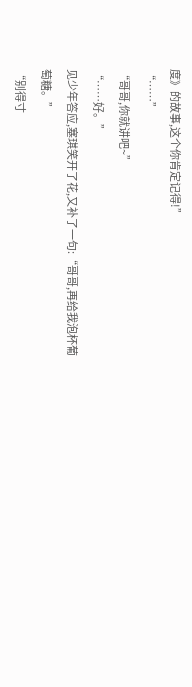度》的故事,这个你肯定记得!”
“……”
“哥哥,你就讲吧~”
“……好。”
见少年答应,塞琪笑开了花,又补了一句:“哥哥,再给我泡杯葡萄糖。”
“别得寸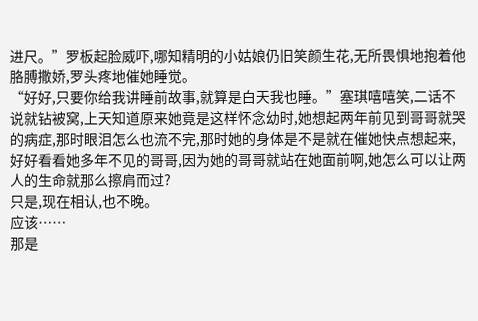进尺。”罗板起脸威吓,哪知精明的小姑娘仍旧笑颜生花,无所畏惧地抱着他胳膊撒娇,罗头疼地催她睡觉。
“好好,只要你给我讲睡前故事,就算是白天我也睡。”塞琪嘻嘻笑,二话不说就钻被窝,上天知道原来她竟是这样怀念幼时,她想起两年前见到哥哥就哭的病症,那时眼泪怎么也流不完,那时她的身体是不是就在催她快点想起来,好好看看她多年不见的哥哥,因为她的哥哥就站在她面前啊,她怎么可以让两人的生命就那么擦肩而过?
只是,现在相认,也不晚。
应该……
那是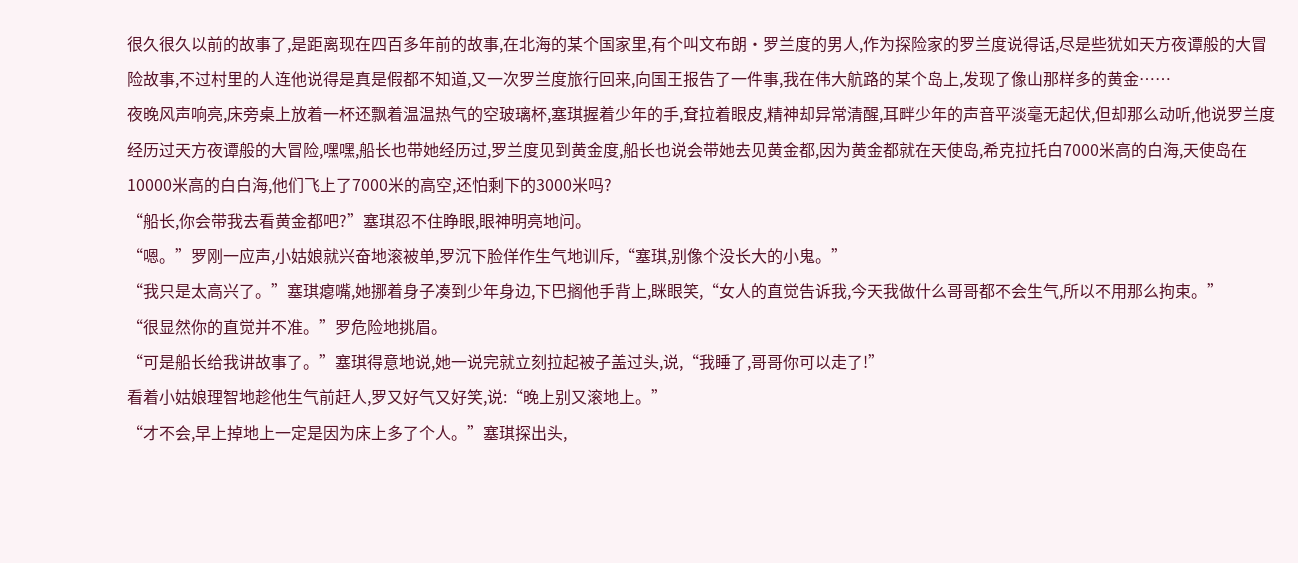很久很久以前的故事了,是距离现在四百多年前的故事,在北海的某个国家里,有个叫文布朗·罗兰度的男人,作为探险家的罗兰度说得话,尽是些犹如天方夜谭般的大冒险故事,不过村里的人连他说得是真是假都不知道,又一次罗兰度旅行回来,向国王报告了一件事,我在伟大航路的某个岛上,发现了像山那样多的黄金……
夜晚风声响亮,床旁桌上放着一杯还飘着温温热气的空玻璃杯,塞琪握着少年的手,耷拉着眼皮,精神却异常清醒,耳畔少年的声音平淡毫无起伏,但却那么动听,他说罗兰度经历过天方夜谭般的大冒险,嘿嘿,船长也带她经历过,罗兰度见到黄金度,船长也说会带她去见黄金都,因为黄金都就在天使岛,希克拉托白7000米高的白海,天使岛在10000米高的白白海,他们飞上了7000米的高空,还怕剩下的3000米吗?
“船长,你会带我去看黄金都吧?”塞琪忍不住睁眼,眼神明亮地问。
“嗯。”罗刚一应声,小姑娘就兴奋地滚被单,罗沉下脸佯作生气地训斥,“塞琪,别像个没长大的小鬼。”
“我只是太高兴了。”塞琪瘪嘴,她挪着身子凑到少年身边,下巴搁他手背上,眯眼笑,“女人的直觉告诉我,今天我做什么哥哥都不会生气,所以不用那么拘束。”
“很显然你的直觉并不准。”罗危险地挑眉。
“可是船长给我讲故事了。”塞琪得意地说,她一说完就立刻拉起被子盖过头,说,“我睡了,哥哥你可以走了!”
看着小姑娘理智地趁他生气前赶人,罗又好气又好笑,说:“晚上别又滚地上。”
“才不会,早上掉地上一定是因为床上多了个人。”塞琪探出头,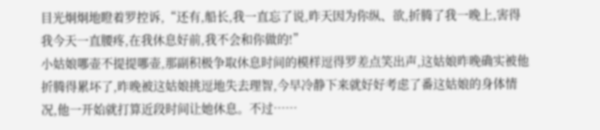目光炯炯地瞪着罗控诉,“还有,船长,我一直忘了说,昨天因为你纵、欲,折腾了我一晚上,害得我今天一直腰疼,在我休息好前,我不会和你做的!”
小姑娘哪壶不提提哪壶,那副积极争取休息时间的模样逗得罗差点笑出声,这姑娘昨晚确实被他折腾得累坏了,昨晚被这姑娘挑逗地失去理智,今早冷静下来就好好考虑了番这姑娘的身体情况,他一开始就打算近段时间让她休息。不过……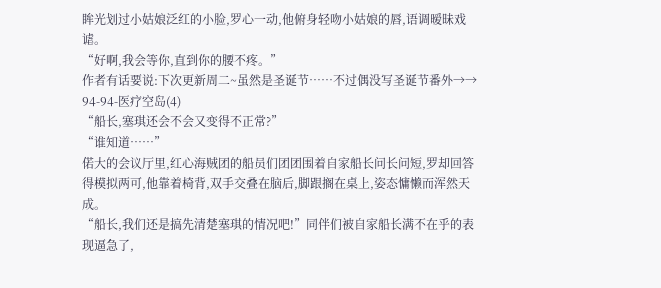眸光划过小姑娘泛红的小脸,罗心一动,他俯身轻吻小姑娘的唇,语调暧昧戏谑。
“好啊,我会等你,直到你的腰不疼。”
作者有话要说:下次更新周二~虽然是圣诞节……不过偶没写圣诞节番外→→
94-94-医疗空岛(4)
“船长,塞琪还会不会又变得不正常?”
“谁知道……”
偌大的会议厅里,红心海贼团的船员们团团围着自家船长问长问短,罗却回答得模拟两可,他靠着椅背,双手交叠在脑后,脚跟搁在桌上,姿态慵懒而浑然天成。
“船长,我们还是搞先清楚塞琪的情况吧!”同伴们被自家船长满不在乎的表现逼急了,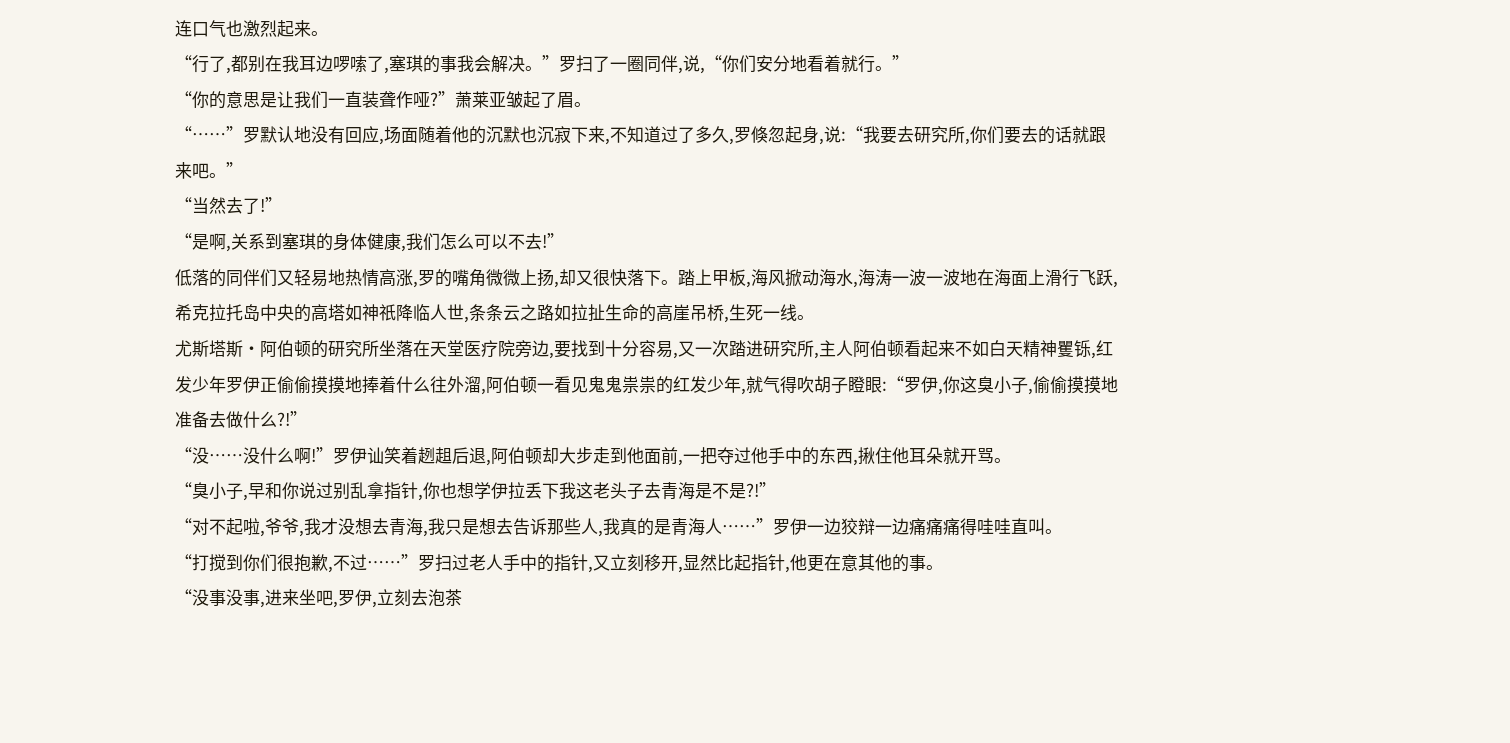连口气也激烈起来。
“行了,都别在我耳边啰嗦了,塞琪的事我会解决。”罗扫了一圈同伴,说,“你们安分地看着就行。”
“你的意思是让我们一直装聋作哑?”萧莱亚皱起了眉。
“……”罗默认地没有回应,场面随着他的沉默也沉寂下来,不知道过了多久,罗倏忽起身,说:“我要去研究所,你们要去的话就跟来吧。”
“当然去了!”
“是啊,关系到塞琪的身体健康,我们怎么可以不去!”
低落的同伴们又轻易地热情高涨,罗的嘴角微微上扬,却又很快落下。踏上甲板,海风掀动海水,海涛一波一波地在海面上滑行飞跃,希克拉托岛中央的高塔如神祇降临人世,条条云之路如拉扯生命的高崖吊桥,生死一线。
尤斯塔斯·阿伯顿的研究所坐落在天堂医疗院旁边,要找到十分容易,又一次踏进研究所,主人阿伯顿看起来不如白天精神矍铄,红发少年罗伊正偷偷摸摸地捧着什么往外溜,阿伯顿一看见鬼鬼祟祟的红发少年,就气得吹胡子瞪眼:“罗伊,你这臭小子,偷偷摸摸地准备去做什么?!”
“没……没什么啊!”罗伊讪笑着趔趄后退,阿伯顿却大步走到他面前,一把夺过他手中的东西,揪住他耳朵就开骂。
“臭小子,早和你说过别乱拿指针,你也想学伊拉丢下我这老头子去青海是不是?!”
“对不起啦,爷爷,我才没想去青海,我只是想去告诉那些人,我真的是青海人……”罗伊一边狡辩一边痛痛痛得哇哇直叫。
“打搅到你们很抱歉,不过……”罗扫过老人手中的指针,又立刻移开,显然比起指针,他更在意其他的事。
“没事没事,进来坐吧,罗伊,立刻去泡茶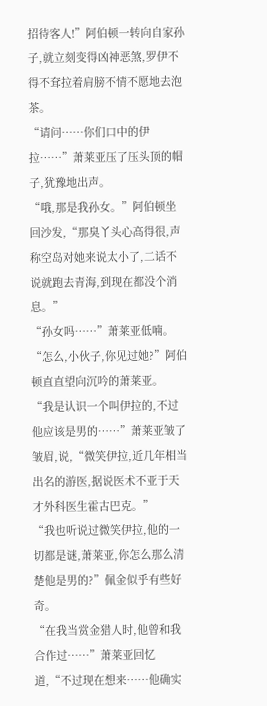招待客人!”阿伯顿一转向自家孙子,就立刻变得凶神恶煞,罗伊不得不耷拉着肩膀不情不愿地去泡茶。
“请问……你们口中的伊拉……”萧莱亚压了压头顶的帽子,犹豫地出声。
“哦,那是我孙女。”阿伯顿坐回沙发,“那臭丫头心高得很,声称空岛对她来说太小了,二话不说就跑去青海,到现在都没个消息。”
“孙女吗……”萧莱亚低喃。
“怎么,小伙子,你见过她?”阿伯顿直直望向沉吟的萧莱亚。
“我是认识一个叫伊拉的,不过他应该是男的……”萧莱亚皱了皱眉,说,“微笑伊拉,近几年相当出名的游医,据说医术不亚于天才外科医生霍古巴克。”
“我也听说过微笑伊拉,他的一切都是谜,萧莱亚,你怎么那么清楚他是男的?”佩金似乎有些好奇。
“在我当赏金猎人时,他曾和我合作过……”萧莱亚回忆道,“不过现在想来……他确实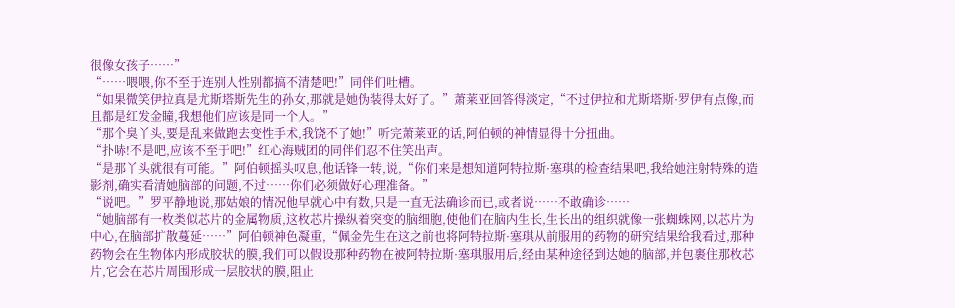很像女孩子……”
“……喂喂,你不至于连别人性别都搞不清楚吧!”同伴们吐槽。
“如果微笑伊拉真是尤斯塔斯先生的孙女,那就是她伪装得太好了。”萧莱亚回答得淡定,“不过伊拉和尤斯塔斯·罗伊有点像,而且都是红发金瞳,我想他们应该是同一个人。”
“那个臭丫头,要是乱来做跑去变性手术,我饶不了她!”听完萧莱亚的话,阿伯顿的神情显得十分扭曲。
“扑哧!不是吧,应该不至于吧!”红心海贼团的同伴们忍不住笑出声。
“是那丫头就很有可能。”阿伯顿摇头叹息,他话锋一转,说,“你们来是想知道阿特拉斯·塞琪的检查结果吧,我给她注射特殊的造影剂,确实看清她脑部的问题,不过……你们必须做好心理准备。”
“说吧。”罗平静地说,那姑娘的情况他早就心中有数,只是一直无法确诊而已,或者说……不敢确诊……
“她脑部有一枚类似芯片的金属物质,这枚芯片操纵着突变的脑细胞,使他们在脑内生长,生长出的组织就像一张蜘蛛网,以芯片为中心,在脑部扩散蔓延……”阿伯顿神色凝重,“佩金先生在这之前也将阿特拉斯·塞琪从前服用的药物的研究结果给我看过,那种药物会在生物体内形成胶状的膜,我们可以假设那种药物在被阿特拉斯·塞琪服用后,经由某种途径到达她的脑部,并包裹住那枚芯片,它会在芯片周围形成一层胶状的膜,阻止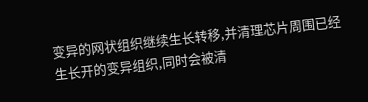变异的网状组织继续生长转移,并清理芯片周围已经生长开的变异组织,同时会被清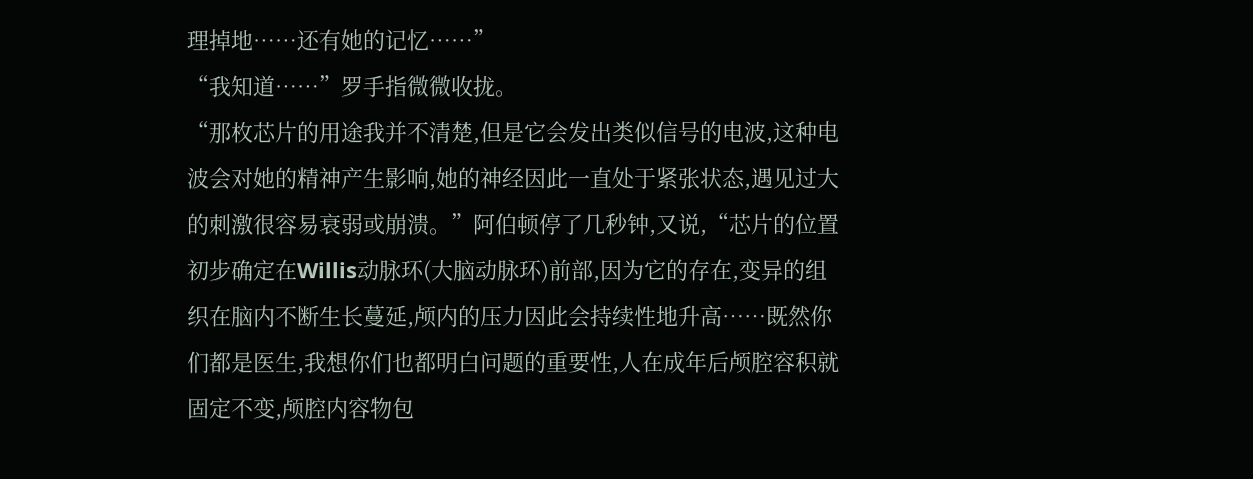理掉地……还有她的记忆……”
“我知道……”罗手指微微收拢。
“那枚芯片的用途我并不清楚,但是它会发出类似信号的电波,这种电波会对她的精神产生影响,她的神经因此一直处于紧张状态,遇见过大的刺激很容易衰弱或崩溃。”阿伯顿停了几秒钟,又说,“芯片的位置初步确定在Willis动脉环(大脑动脉环)前部,因为它的存在,变异的组织在脑内不断生长蔓延,颅内的压力因此会持续性地升高……既然你们都是医生,我想你们也都明白问题的重要性,人在成年后颅腔容积就固定不变,颅腔内容物包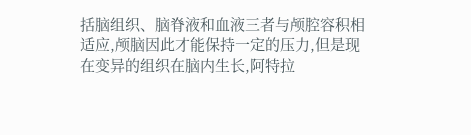括脑组织、脑脊液和血液三者与颅腔容积相适应,颅脑因此才能保持一定的压力,但是现在变异的组织在脑内生长,阿特拉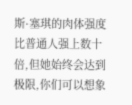斯·塞琪的肉体强度比普通人强上数十倍,但她始终会达到极限,你们可以想象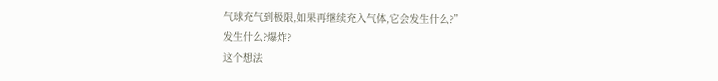气球充气到极限,如果再继续充入气体,它会发生什么?”
发生什么?爆炸?
这个想法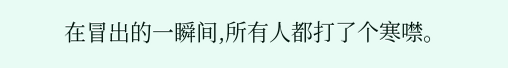在冒出的一瞬间,所有人都打了个寒噤。